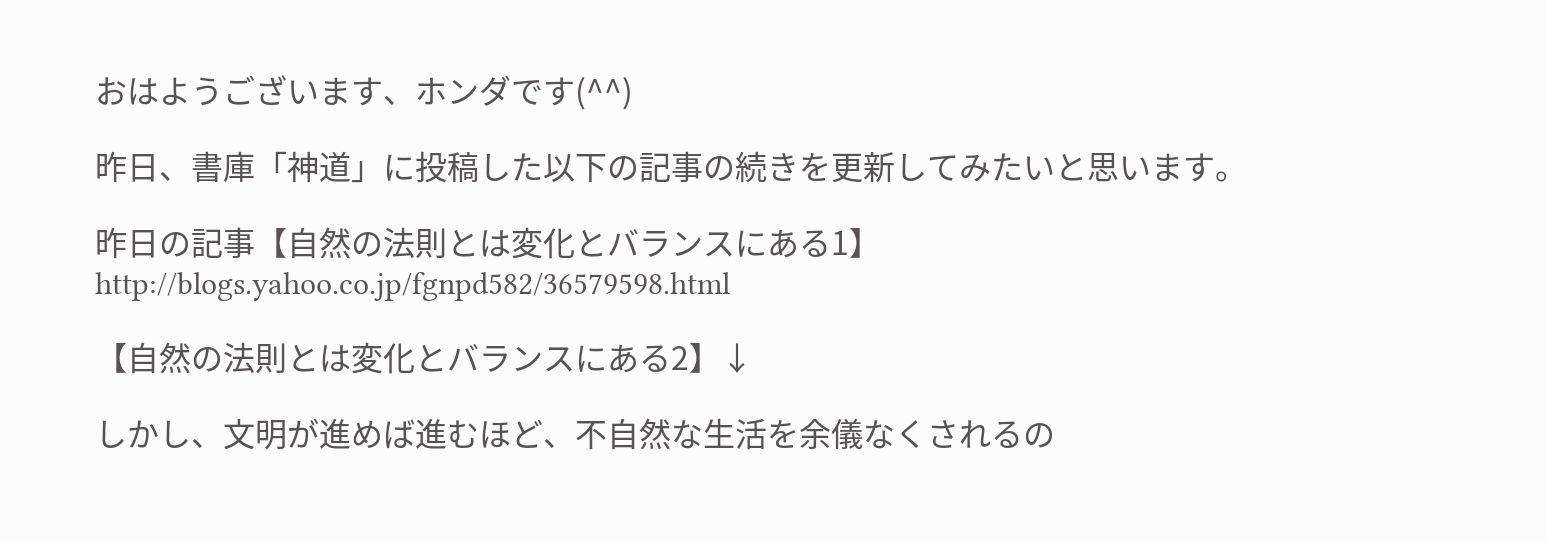おはようございます、ホンダです(^^)

昨日、書庫「神道」に投稿した以下の記事の続きを更新してみたいと思います。

昨日の記事【自然の法則とは変化とバランスにある1】
http://blogs.yahoo.co.jp/fgnpd582/36579598.html

【自然の法則とは変化とバランスにある2】↓

しかし、文明が進めば進むほど、不自然な生活を余儀なくされるの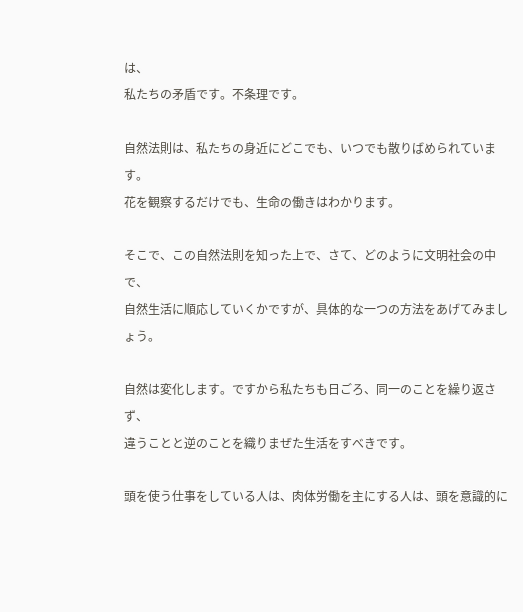は、
私たちの矛盾です。不条理です。

自然法則は、私たちの身近にどこでも、いつでも散りばめられています。
花を観察するだけでも、生命の働きはわかります。

そこで、この自然法則を知った上で、さて、どのように文明社会の中で、
自然生活に順応していくかですが、具体的な一つの方法をあげてみましょう。

自然は変化します。ですから私たちも日ごろ、同一のことを繰り返さず、
違うことと逆のことを織りまぜた生活をすべきです。

頭を使う仕事をしている人は、肉体労働を主にする人は、頭を意識的に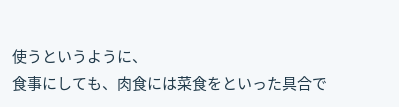使うというように、
食事にしても、肉食には菜食をといった具合で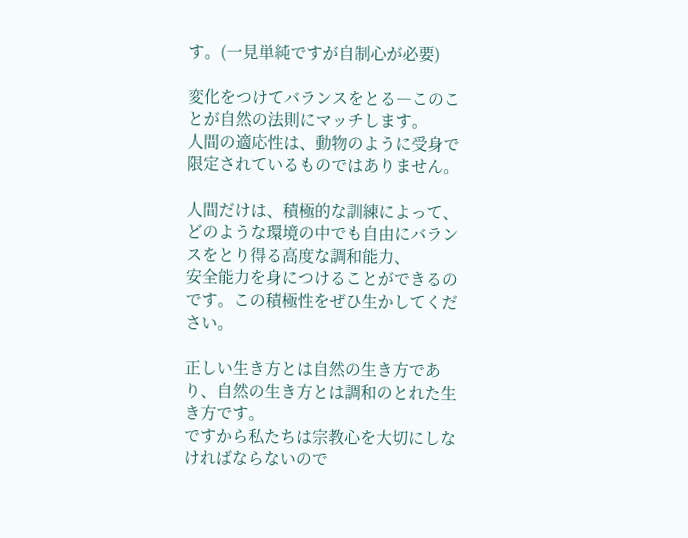す。(一見単純ですが自制心が必要)

変化をつけてバランスをとる―このことが自然の法則にマッチします。
人間の適応性は、動物のように受身で限定されているものではありません。

人間だけは、積極的な訓練によって、
どのような環境の中でも自由にバランスをとり得る高度な調和能力、
安全能力を身につけることができるのです。この積極性をぜひ生かしてください。

正しい生き方とは自然の生き方であり、自然の生き方とは調和のとれた生き方です。
ですから私たちは宗教心を大切にしなければならないので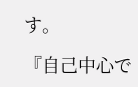す。

『自己中心で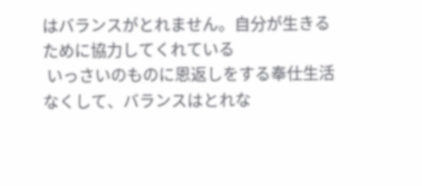はバランスがとれません。自分が生きるために協力してくれている
 いっさいのものに恩返しをする奉仕生活なくして、バランスはとれな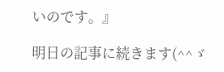いのです。』

明日の記事に続きます(^^ゞ